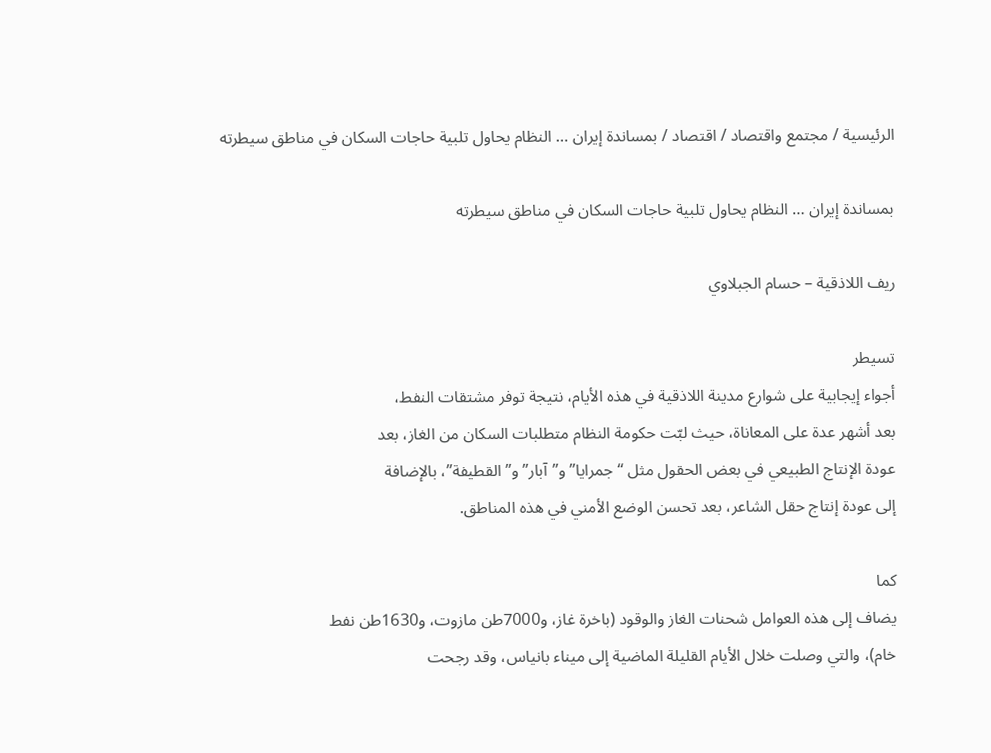الرئيسية / مجتمع واقتصاد / اقتصاد / بمساندة إيران … النظام يحاول تلبية حاجات السكان في مناطق سيطرته

بمساندة إيران … النظام يحاول تلبية حاجات السكان في مناطق سيطرته

ريف اللاذقية – حسام الجبلاوي

تسيطر
أجواء إيجابية على شوارع مدينة اللاذقية في هذه الأيام، نتيجة توفر مشتقات النفط،
بعد أشهر عدة على المعاناة، حيث لبّت حكومة النظام متطلبات السكان من الغاز، بعد
عودة الإنتاج الطبيعي في بعض الحقول مثل “جمرايا” و”آبار” و”القطيفة”، بالإضافة
إلى عودة إنتاج حقل الشاعر، بعد تحسن الوضع الأمني في هذه المناطق.

كما
يضاف إلى هذه العوامل شحنات الغاز والوقود (باخرة غاز، و7000طن مازوت، و1630طن نفط
خام)، والتي وصلت خلال الأيام القليلة الماضية إلى ميناء بانياس، وقد رجحت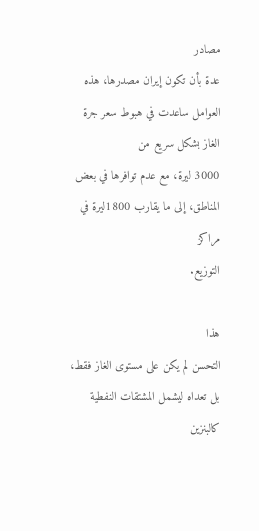مصادر
عدة بأن تكون إيران مصدرها، هذه العوامل ساعدت في هبوط سعر جرة الغاز بشكل سريع من
3000 ليرة، مع عدم توافرها في بعض المناطق، إلى ما يقارب 1800ليرة في مراكز
التوزيع.

هذا
التحسن لم يكن على مستوى الغاز فقط، بل تعداه ليشمل المشتقات النفطية كالبنزين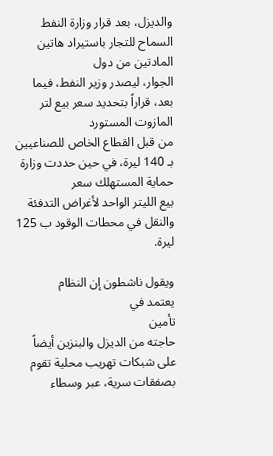والديزل، بعد قرار وزارة النفط السماح للتجار باستيراد هاتين المادتين من دول
الجوار، ليصدر وزير النفط، فيما بعد، قراراً بتحديد سعر بيع لتر المازوت المستورد
من قبل القطاع الخاص للصناعيين بـ 140 ليرة، في حين حددت وزارة حماية المستهلك سعر
بيع الليتر الواحد لأغراض التدفئة والنقل في محطات الوقود ب 125 ليرة.

ويقول ناشطون إن النظام
يعتمد في
تأمين
حاجته من الديزل والبنزين أيضاً على شبكات تهريب محلية تقوم بصفقات سرية، عبر وسطاء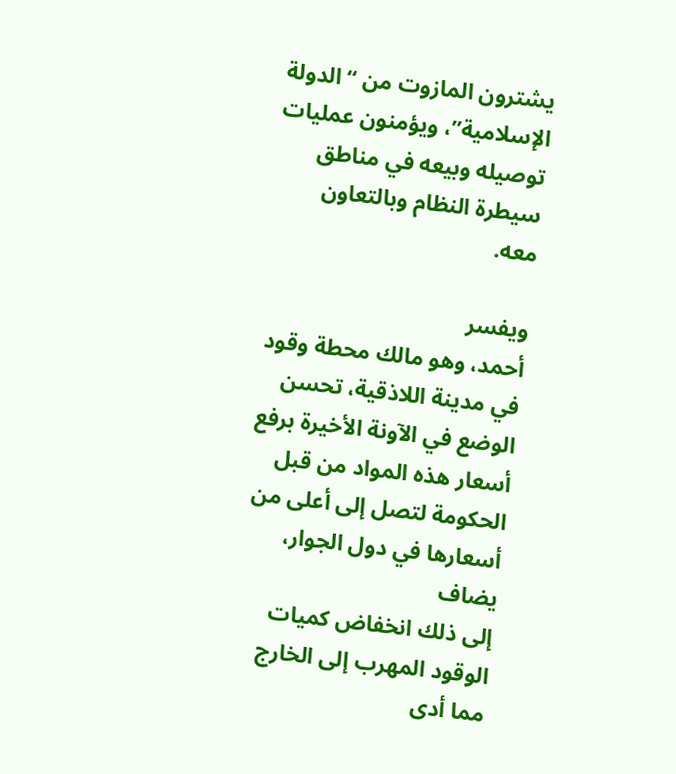يشترون المازوت من “الدولة
الإسلامية”، ويؤمنون عمليات توصيله وبيعه في مناطق سيطرة النظام وبالتعاون
معه.

ويفسر
أحمد، وهو مالك محطة وقود في مدينة اللاذقية، تحسن الوضع في الآونة الأخيرة برفع
أسعار هذه المواد من قبل الحكومة لتصل إلى أعلى من أسعارها في دول الجوار، يضاف
إلى ذلك انخفاض كميات الوقود المهرب إلى الخارج مما أدى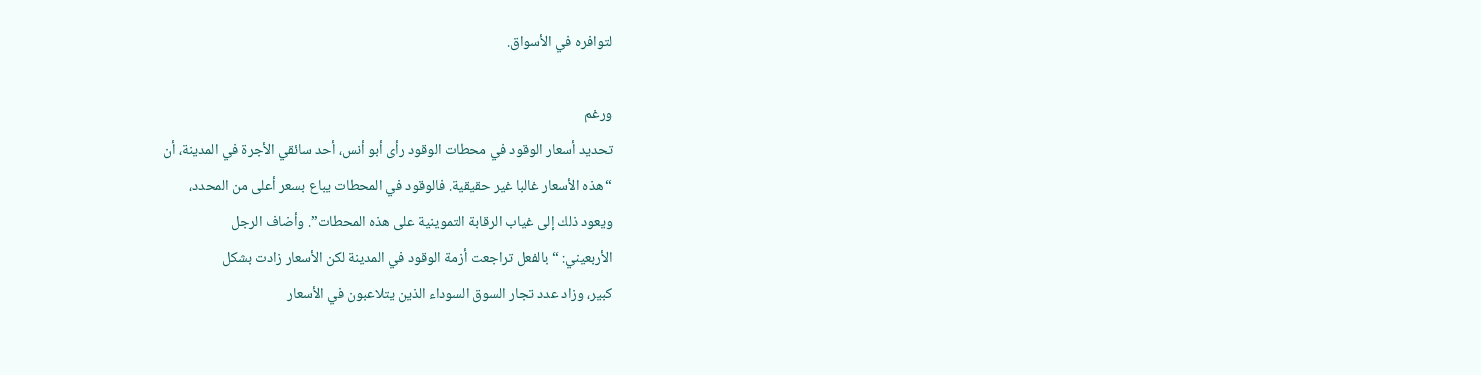لتوافره في الأسواق.

ورغم
تحديد أسعار الوقود في محطات الوقود رأى أبو أنس، أحد سائقي الأجرة في المدينة، أن
“هذه الأسعار غالبا غير حقيقية. فالوقود في المحطات يباع بسعر أعلى من المحدد،
ويعود ذلك إلى غياب الرقابة التموينية على هذه المحطات”. وأضاف الرجل
الأربعيني: “بالفعل تراجعت أزمة الوقود في المدينة لكن الأسعار زادت بشكل
كبير، وزاد عدد تجار السوق السوداء الذين يتلاعبون في الأسعار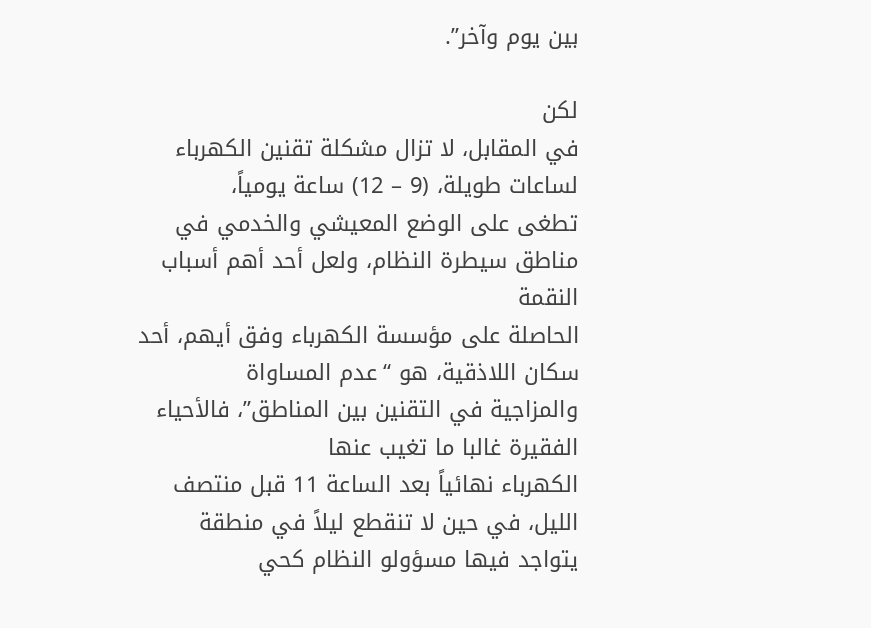بين يوم وآخر”.

لكن
في المقابل، لا تزال مشكلة تقنين الكهرباء لساعات طويلة، (9 – 12) ساعة يومياً،
تطغى على الوضع المعيشي والخدمي في مناطق سيطرة النظام، ولعل أحد أهم أسباب النقمة
الحاصلة على مؤسسة الكهرباء وفق أيهم، أحد سكان اللاذقية، هو “عدم المساواة
والمزاجية في التقنين بين المناطق”، فالأحياء الفقيرة غالبا ما تغيب عنها
الكهرباء نهائياً بعد الساعة 11 قبل منتصف الليل، في حين لا تنقطع ليلاً في منطقة
يتواجد فيها مسؤولو النظام كحي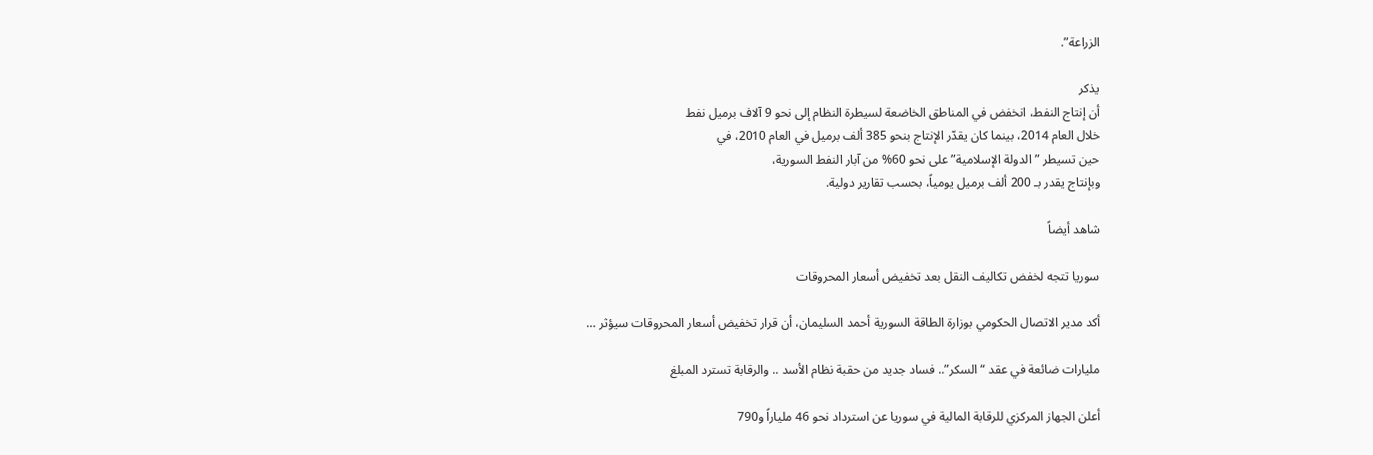الزراعة”.

يذكر
أن إنتاج النفط، انخفض في المناطق الخاضعة لسيطرة النظام إلى نحو 9 آلاف برميل نفط
خلال العام 2014، بينما كان يقدّر الإنتاج بنحو 385 ألف برميل في العام 2010، في
حين تسيطر ” الدولة الإسلامية” على نحو 60% من آبار النفط السورية،
وبإنتاج يقدر بـ 200 ألف برميل يومياً، بحسب تقارير دولية.

شاهد أيضاً

سوريا تتجه لخفض تكاليف النقل بعد تخفيض أسعار المحروقات

أكد مدير الاتصال الحكومي بوزارة الطاقة السورية أحمد السليمان، أن قرار تخفيض أسعار المحروقات سيؤثر …

مليارات ضائعة في عقد “السكر”.. فساد جديد من حقبة نظام الأسد .. والرقابة تسترد المبلغ

أعلن الجهاز المركزي للرقابة المالية في سوريا عن استرداد نحو 46 ملياراً و790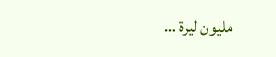مليون ليرة …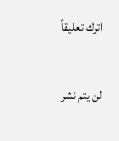اترك تعليقاً

لن يتم نشر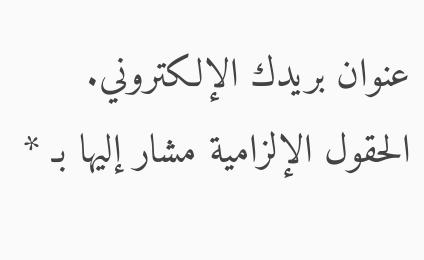عنوان بريدك الإلكتروني. الحقول الإلزامية مشار إليها بـ *